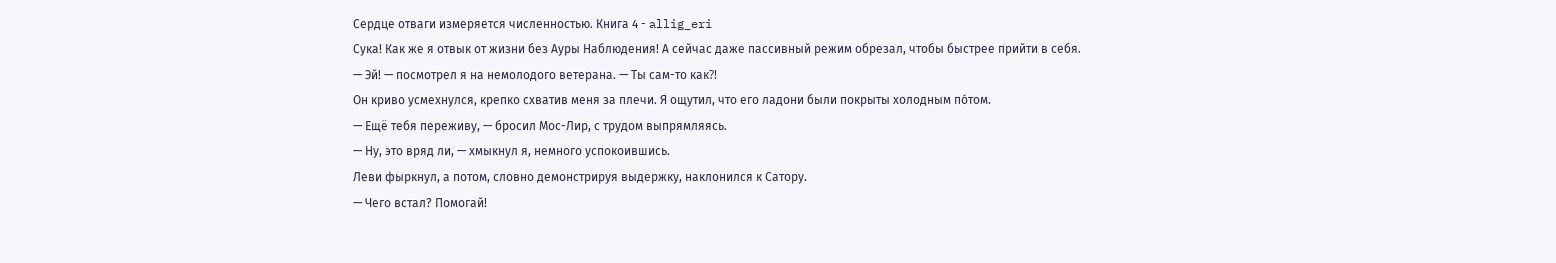Сердце отваги измеряется численностью. Книга 4 - allig_eri
Сука! Как же я отвык от жизни без Ауры Наблюдения! А сейчас даже пассивный режим обрезал, чтобы быстрее прийти в себя.
— Эй! — посмотрел я на немолодого ветерана. — Ты сам-то как⁈
Он криво усмехнулся, крепко схватив меня за плечи. Я ощутил, что его ладони были покрыты холодным пóтом.
— Ещё тебя переживу, — бросил Мос-Лир, с трудом выпрямляясь.
— Ну, это вряд ли, — хмыкнул я, немного успокоившись.
Леви фыркнул, а потом, словно демонстрируя выдержку, наклонился к Сатору.
— Чего встал? Помогай!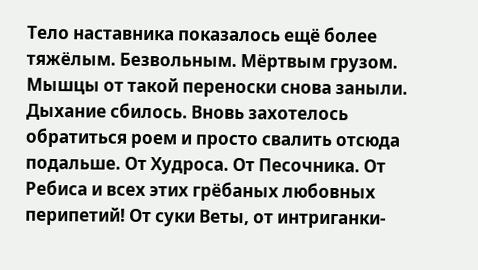Тело наставника показалось ещё более тяжёлым. Безвольным. Мёртвым грузом.
Мышцы от такой переноски снова заныли. Дыхание сбилось. Вновь захотелось обратиться роем и просто свалить отсюда подальше. От Худроса. От Песочника. От Ребиса и всех этих грёбаных любовных перипетий! От суки Веты, от интриганки-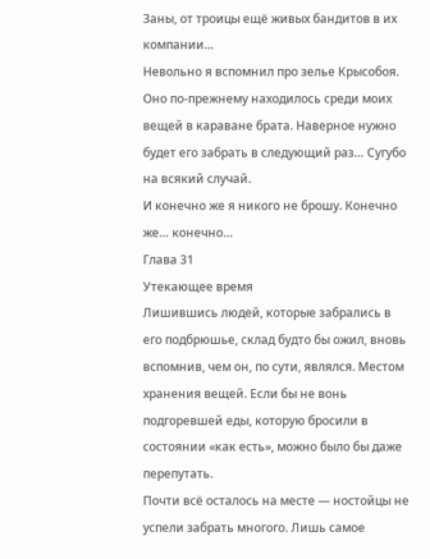Заны, от троицы ещё живых бандитов в их компании…
Невольно я вспомнил про зелье Крысобоя. Оно по-прежнему находилось среди моих вещей в караване брата. Наверное нужно будет его забрать в следующий раз… Сугубо на всякий случай.
И конечно же я никого не брошу. Конечно же… конечно…
Глава 31
Утекающее время
Лишившись людей, которые забрались в его подбрюшье, склад будто бы ожил, вновь вспомнив, чем он, по сути, являлся. Местом хранения вещей. Если бы не вонь подгоревшей еды, которую бросили в состоянии «как есть», можно было бы даже перепутать.
Почти всё осталось на месте — ностойцы не успели забрать многого. Лишь самое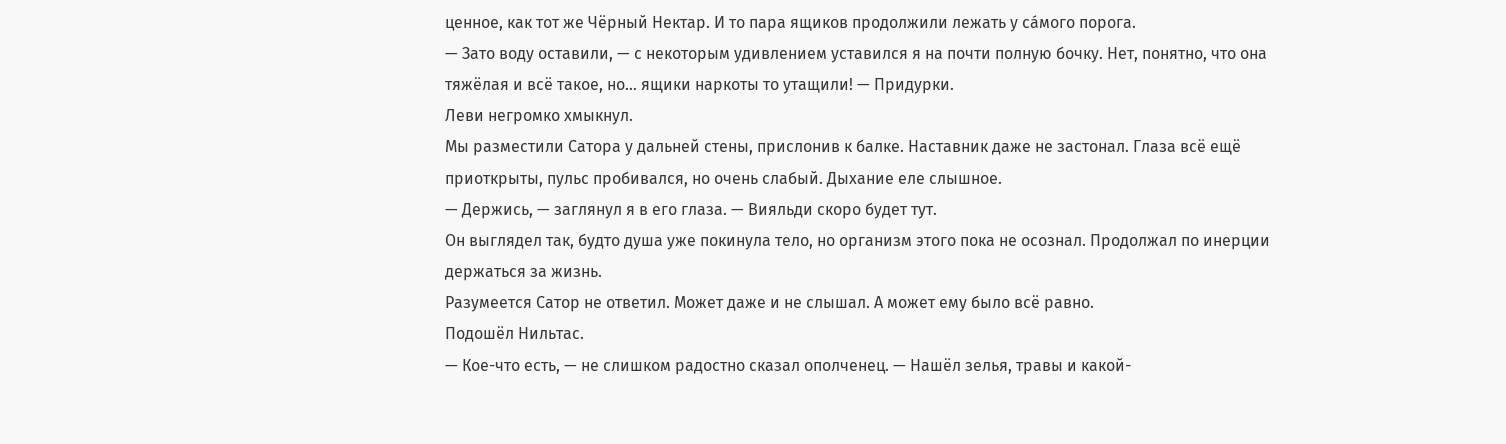ценное, как тот же Чёрный Нектар. И то пара ящиков продолжили лежать у са́мого порога.
— Зато воду оставили, — с некоторым удивлением уставился я на почти полную бочку. Нет, понятно, что она тяжёлая и всё такое, но… ящики наркоты то утащили! — Придурки.
Леви негромко хмыкнул.
Мы разместили Сатора у дальней стены, прислонив к балке. Наставник даже не застонал. Глаза всё ещё приоткрыты, пульс пробивался, но очень слабый. Дыхание еле слышное.
— Держись, — заглянул я в его глаза. — Вияльди скоро будет тут.
Он выглядел так, будто душа уже покинула тело, но организм этого пока не осознал. Продолжал по инерции держаться за жизнь.
Разумеется Сатор не ответил. Может даже и не слышал. А может ему было всё равно.
Подошёл Нильтас.
— Кое-что есть, — не слишком радостно сказал ополченец. — Нашёл зелья, травы и какой-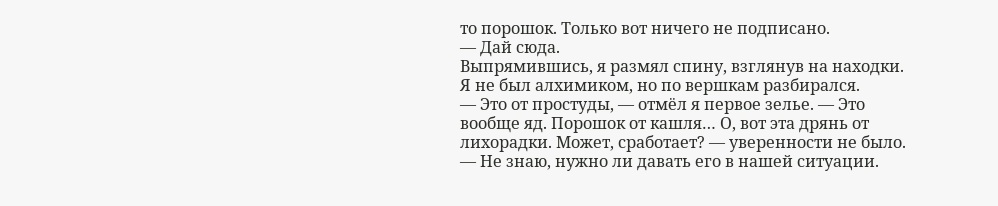то порошок. Только вот ничего не подписано.
— Дай сюда.
Выпрямившись, я размял спину, взглянув на находки. Я не был алхимиком, но по вершкам разбирался.
— Это от простуды, — отмёл я первое зелье. — Это вообще яд. Порошок от кашля… О, вот эта дрянь от лихорадки. Может, сработает? — уверенности не было. — Не знаю, нужно ли давать его в нашей ситуации.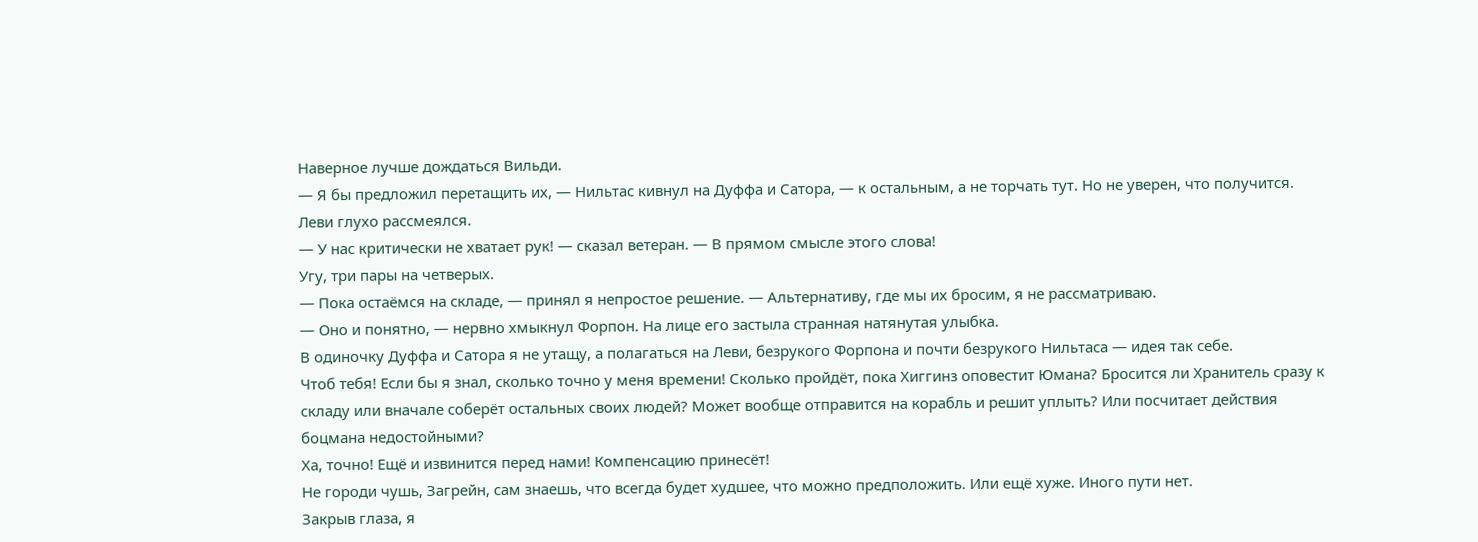Наверное лучше дождаться Вильди.
— Я бы предложил перетащить их, — Нильтас кивнул на Дуффа и Сатора, — к остальным, а не торчать тут. Но не уверен, что получится.
Леви глухо рассмеялся.
— У нас критически не хватает рук! — сказал ветеран. — В прямом смысле этого слова!
Угу, три пары на четверых.
— Пока остаёмся на складе, — принял я непростое решение. — Альтернативу, где мы их бросим, я не рассматриваю.
— Оно и понятно, — нервно хмыкнул Форпон. На лице его застыла странная натянутая улыбка.
В одиночку Дуффа и Сатора я не утащу, а полагаться на Леви, безрукого Форпона и почти безрукого Нильтаса — идея так себе.
Чтоб тебя! Если бы я знал, сколько точно у меня времени! Сколько пройдёт, пока Хиггинз оповестит Юмана? Бросится ли Хранитель сразу к складу или вначале соберёт остальных своих людей? Может вообще отправится на корабль и решит уплыть? Или посчитает действия боцмана недостойными?
Ха, точно! Ещё и извинится перед нами! Компенсацию принесёт!
Не городи чушь, Загрейн, сам знаешь, что всегда будет худшее, что можно предположить. Или ещё хуже. Иного пути нет.
Закрыв глаза, я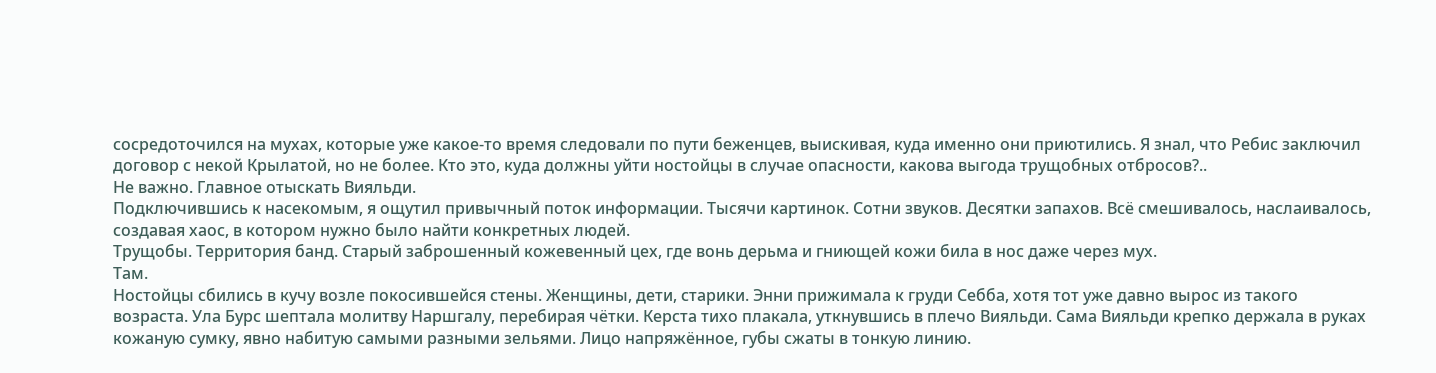сосредоточился на мухах, которые уже какое-то время следовали по пути беженцев, выискивая, куда именно они приютились. Я знал, что Ребис заключил договор с некой Крылатой, но не более. Кто это, куда должны уйти ностойцы в случае опасности, какова выгода трущобных отбросов?..
Не важно. Главное отыскать Вияльди.
Подключившись к насекомым, я ощутил привычный поток информации. Тысячи картинок. Сотни звуков. Десятки запахов. Всё смешивалось, наслаивалось, создавая хаос, в котором нужно было найти конкретных людей.
Трущобы. Территория банд. Старый заброшенный кожевенный цех, где вонь дерьма и гниющей кожи била в нос даже через мух.
Там.
Ностойцы сбились в кучу возле покосившейся стены. Женщины, дети, старики. Энни прижимала к груди Себба, хотя тот уже давно вырос из такого возраста. Ула Бурс шептала молитву Наршгалу, перебирая чётки. Керста тихо плакала, уткнувшись в плечо Вияльди. Сама Вияльди крепко держала в руках кожаную сумку, явно набитую самыми разными зельями. Лицо напряжённое, губы сжаты в тонкую линию.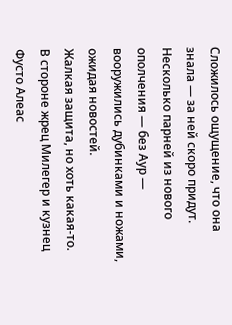Сложилось ощущение, что она знала — за ней скоро придут.
Несколько парней из нового ополчения — без Аур — вооружились дубинками и ножами, ожидая новостей.
Жалкая защита, но хоть какая-то.
В стороне жрец Милегер и кузнец Фусто Алеас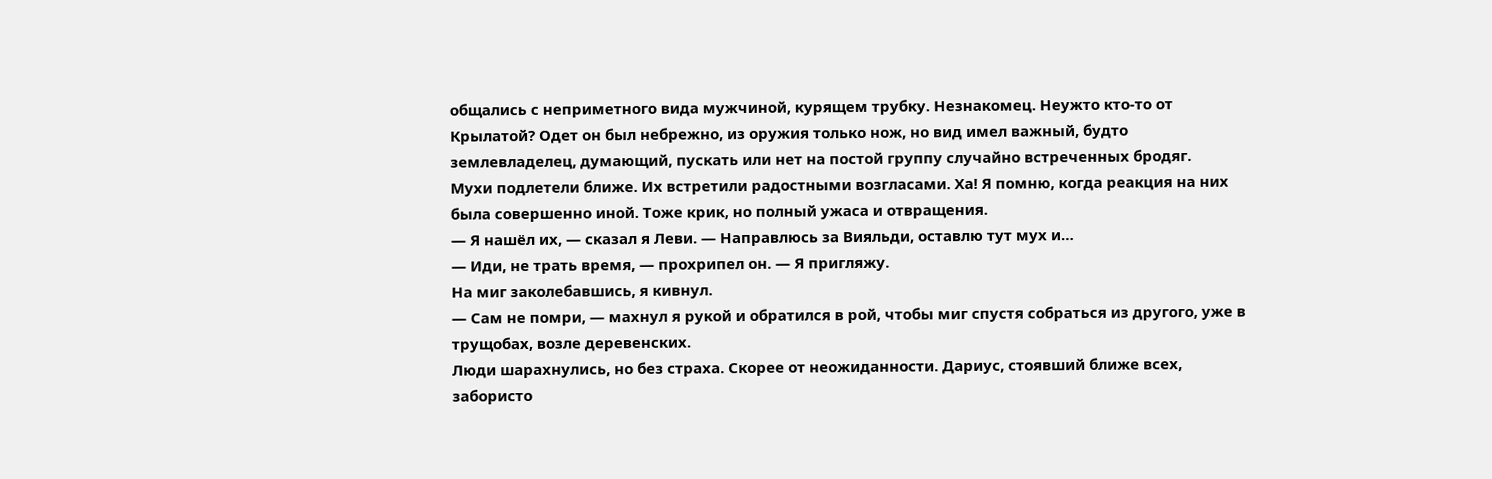общались с неприметного вида мужчиной, курящем трубку. Незнакомец. Неужто кто-то от Крылатой? Одет он был небрежно, из оружия только нож, но вид имел важный, будто землевладелец, думающий, пускать или нет на постой группу случайно встреченных бродяг.
Мухи подлетели ближе. Их встретили радостными возгласами. Ха! Я помню, когда реакция на них была совершенно иной. Тоже крик, но полный ужаса и отвращения.
— Я нашёл их, — сказал я Леви. — Направлюсь за Вияльди, оставлю тут мух и…
— Иди, не трать время, — прохрипел он. — Я пригляжу.
На миг заколебавшись, я кивнул.
— Сам не помри, — махнул я рукой и обратился в рой, чтобы миг спустя собраться из другого, уже в трущобах, возле деревенских.
Люди шарахнулись, но без страха. Скорее от неожиданности. Дариус, стоявший ближе всех, забористо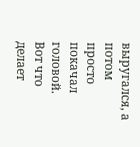выругался, а потом просто покачал головой.
Вот что делает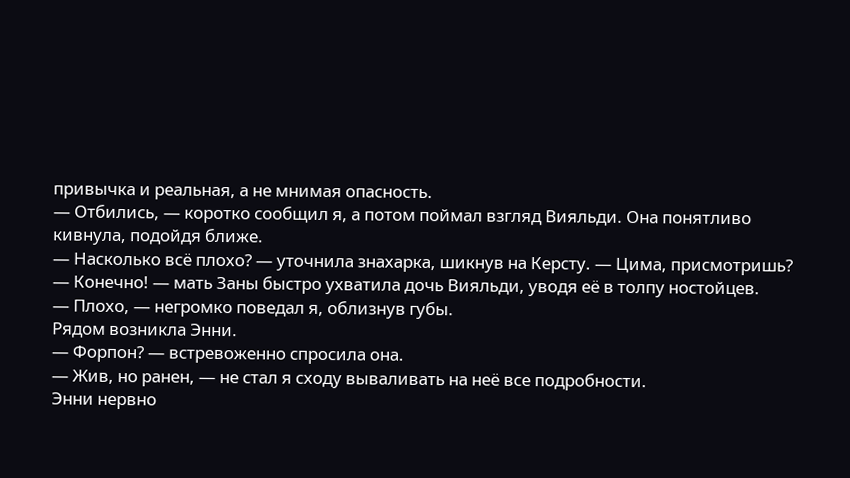привычка и реальная, а не мнимая опасность.
— Отбились, — коротко сообщил я, а потом поймал взгляд Вияльди. Она понятливо кивнула, подойдя ближе.
— Насколько всё плохо? — уточнила знахарка, шикнув на Керсту. — Цима, присмотришь?
— Конечно! — мать Заны быстро ухватила дочь Вияльди, уводя её в толпу ностойцев.
— Плохо, — негромко поведал я, облизнув губы.
Рядом возникла Энни.
— Форпон? — встревоженно спросила она.
— Жив, но ранен, — не стал я сходу вываливать на неё все подробности.
Энни нервно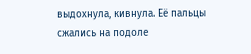выдохнула, кивнула. Её пальцы сжались на подоле